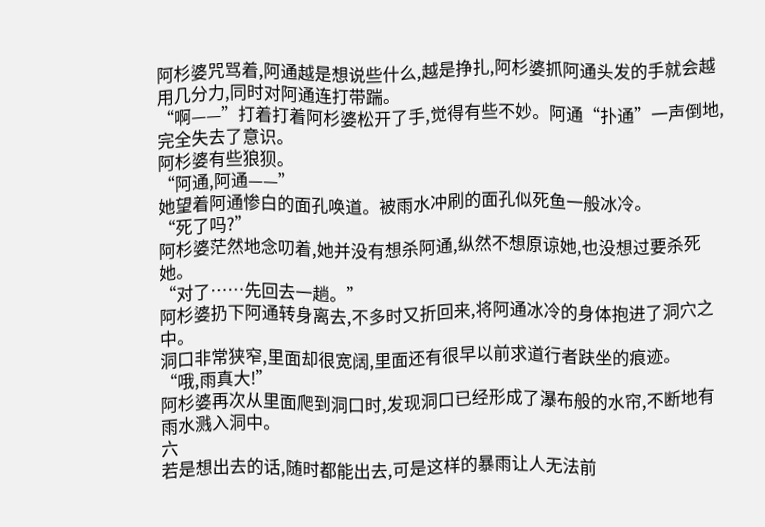阿杉婆咒骂着,阿通越是想说些什么,越是挣扎,阿杉婆抓阿通头发的手就会越用几分力,同时对阿通连打带踹。
“啊——”打着打着阿杉婆松开了手,觉得有些不妙。阿通“扑通”一声倒地,完全失去了意识。
阿杉婆有些狼狈。
“阿通,阿通——”
她望着阿通惨白的面孔唤道。被雨水冲刷的面孔似死鱼一般冰冷。
“死了吗?”
阿杉婆茫然地念叨着,她并没有想杀阿通,纵然不想原谅她,也没想过要杀死她。
“对了……先回去一趟。”
阿杉婆扔下阿通转身离去,不多时又折回来,将阿通冰冷的身体抱进了洞穴之中。
洞口非常狭窄,里面却很宽阔,里面还有很早以前求道行者趺坐的痕迹。
“哦,雨真大!”
阿杉婆再次从里面爬到洞口时,发现洞口已经形成了瀑布般的水帘,不断地有雨水溅入洞中。
六
若是想出去的话,随时都能出去,可是这样的暴雨让人无法前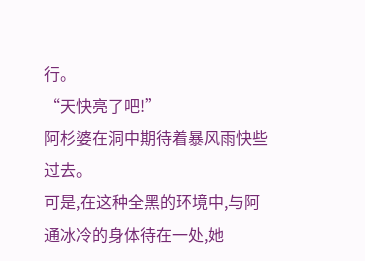行。
“天快亮了吧!”
阿杉婆在洞中期待着暴风雨快些过去。
可是,在这种全黑的环境中,与阿通冰冷的身体待在一处,她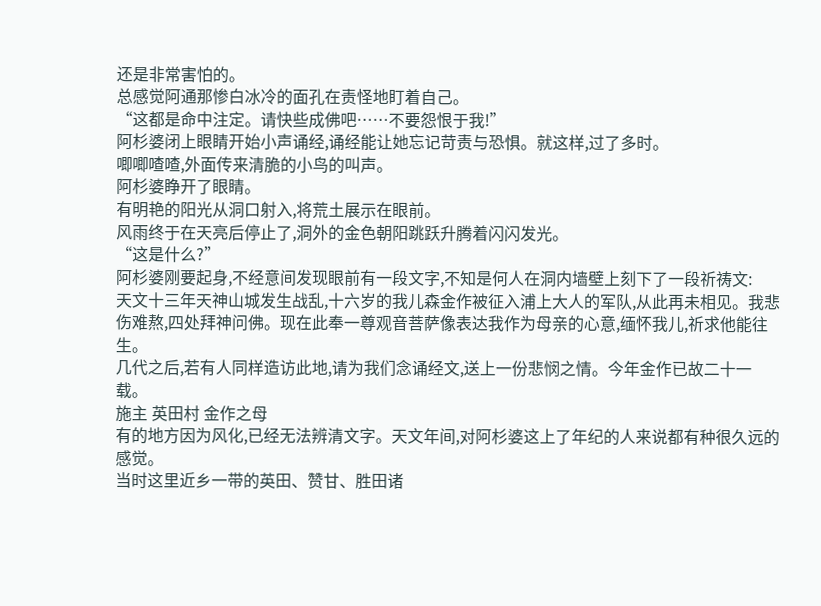还是非常害怕的。
总感觉阿通那惨白冰冷的面孔在责怪地盯着自己。
“这都是命中注定。请快些成佛吧……不要怨恨于我!”
阿杉婆闭上眼睛开始小声诵经,诵经能让她忘记苛责与恐惧。就这样,过了多时。
唧唧喳喳,外面传来清脆的小鸟的叫声。
阿杉婆睁开了眼睛。
有明艳的阳光从洞口射入,将荒土展示在眼前。
风雨终于在天亮后停止了,洞外的金色朝阳跳跃升腾着闪闪发光。
“这是什么?”
阿杉婆刚要起身,不经意间发现眼前有一段文字,不知是何人在洞内墙壁上刻下了一段祈祷文:
天文十三年天神山城发生战乱,十六岁的我儿森金作被征入浦上大人的军队,从此再未相见。我悲伤难熬,四处拜神问佛。现在此奉一尊观音菩萨像表达我作为母亲的心意,缅怀我儿,祈求他能往生。
几代之后,若有人同样造访此地,请为我们念诵经文,送上一份悲悯之情。今年金作已故二十一载。
施主 英田村 金作之母
有的地方因为风化,已经无法辨清文字。天文年间,对阿杉婆这上了年纪的人来说都有种很久远的感觉。
当时这里近乡一带的英田、赞甘、胜田诸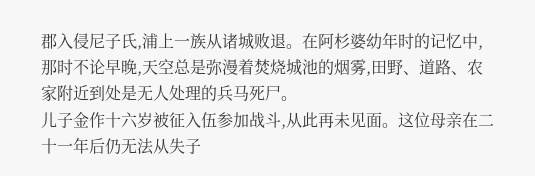郡入侵尼子氏,浦上一族从诸城败退。在阿杉婆幼年时的记忆中,那时不论早晚,天空总是弥漫着焚烧城池的烟雾,田野、道路、农家附近到处是无人处理的兵马死尸。
儿子金作十六岁被征入伍参加战斗,从此再未见面。这位母亲在二十一年后仍无法从失子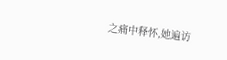之痛中释怀,她遍访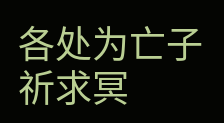各处为亡子祈求冥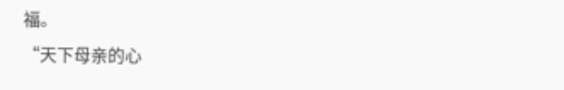福。
“天下母亲的心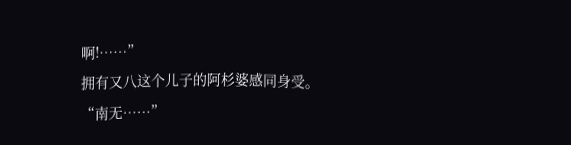啊!……”
拥有又八这个儿子的阿杉婆感同身受。
“南无……”